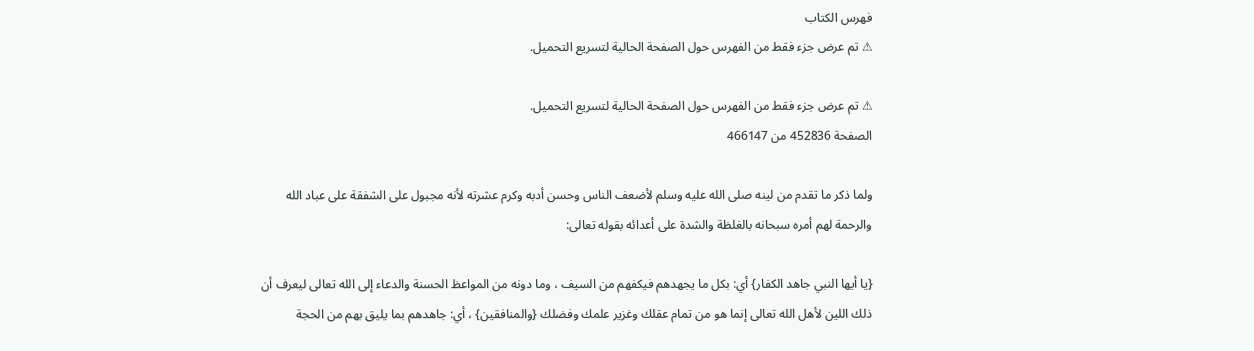فهرس الكتاب
⚠ تم عرض جزء فقط من الفهرس حول الصفحة الحالية لتسريع التحميل.

⚠ تم عرض جزء فقط من الفهرس حول الصفحة الحالية لتسريع التحميل.
الصفحة 452836 من 466147

ولما ذكر ما تقدم من لينه صلى الله عليه وسلم لأضعف الناس وحسن أدبه وكرم عشرته لأنه مجبول على الشفقة على عباد الله والرحمة لهم أمره سبحانه بالغلظة والشدة على أعدائه بقوله تعالى:

{يا أيها النبي جاهد الكفار} أي: بكل ما يجهدهم فيكفهم من السيف ، وما دونه من المواعظ الحسنة والدعاء إلى الله تعالى ليعرف أن ذلك اللين لأهل الله تعالى إنما هو من تمام عقلك وغزير علمك وفضلك {والمنافقين} ، أي: جاهدهم بما يليق بهم من الحجة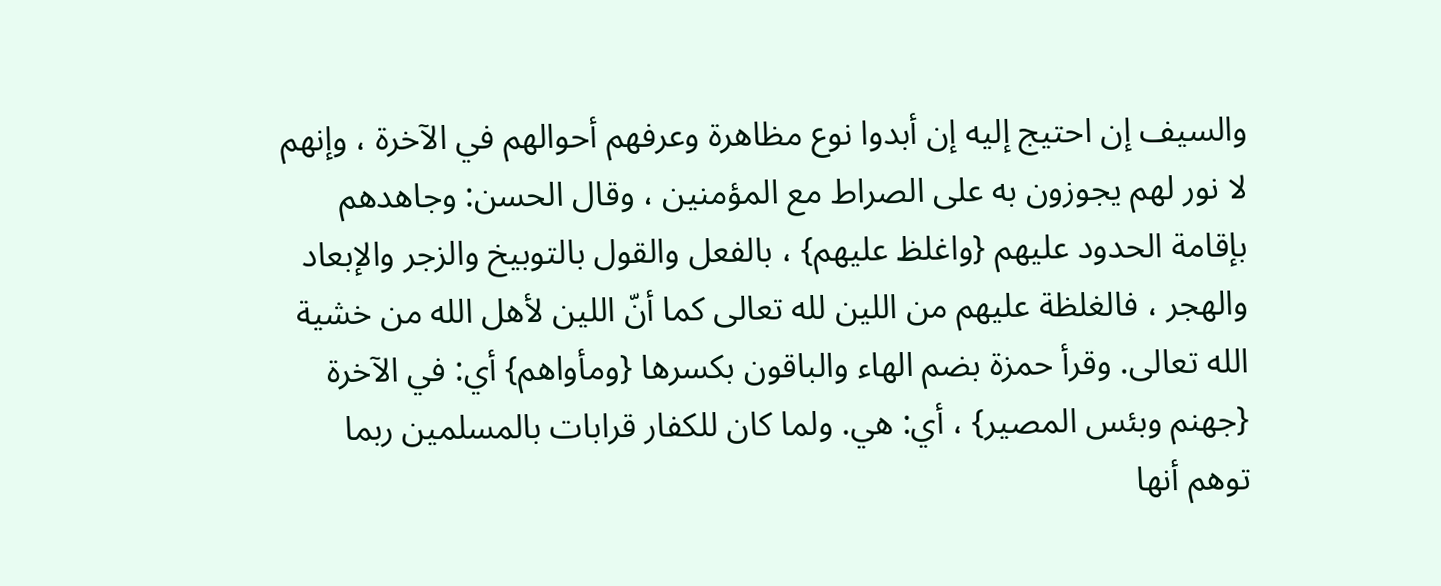والسيف إن احتيج إليه إن أبدوا نوع مظاهرة وعرفهم أحوالهم في الآخرة ، وإنهم لا نور لهم يجوزون به على الصراط مع المؤمنين ، وقال الحسن: وجاهدهم بإقامة الحدود عليهم {واغلظ عليهم} ، بالفعل والقول بالتوبيخ والزجر والإبعاد والهجر ، فالغلظة عليهم من اللين لله تعالى كما أنّ اللين لأهل الله من خشية الله تعالى. وقرأ حمزة بضم الهاء والباقون بكسرها {ومأواهم} أي: في الآخرة {جهنم وبئس المصير} ، أي: هي. ولما كان للكفار قرابات بالمسلمين ربما توهم أنها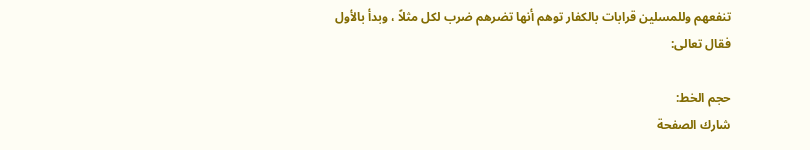تنفعهم وللمسلين قرابات بالكفار توهم أنها تضرهم ضرب لكل مثلاً ، وبدأ بالأول فقال تعالى:

حجم الخط:
شارك الصفحة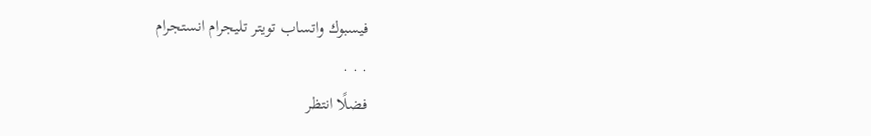فيسبوك واتساب تويتر تليجرام انستجرام
. . .
فضلًا انتظر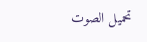تحميل الصوت